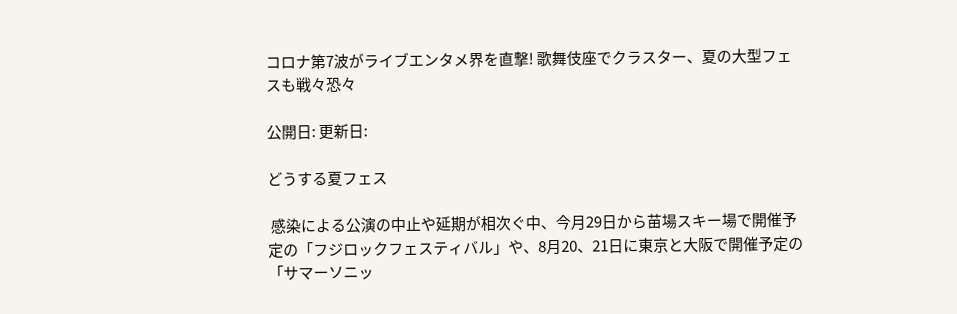コロナ第7波がライブエンタメ界を直撃! 歌舞伎座でクラスター、夏の大型フェスも戦々恐々

公開日: 更新日:

どうする夏フェス

 感染による公演の中止や延期が相次ぐ中、今月29日から苗場スキー場で開催予定の「フジロックフェスティバル」や、8月20、21日に東京と大阪で開催予定の「サマーソニッ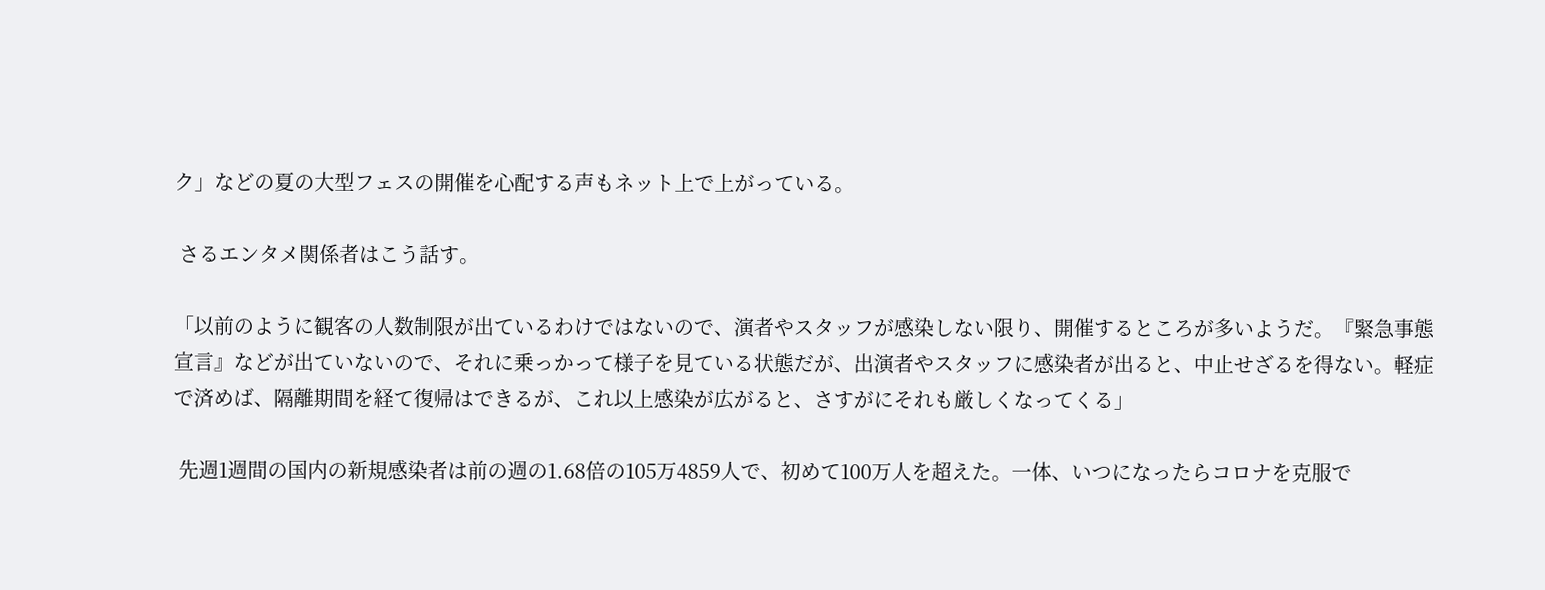ク」などの夏の大型フェスの開催を心配する声もネット上で上がっている。

 さるエンタメ関係者はこう話す。

「以前のように観客の人数制限が出ているわけではないので、演者やスタッフが感染しない限り、開催するところが多いようだ。『緊急事態宣言』などが出ていないので、それに乗っかって様子を見ている状態だが、出演者やスタッフに感染者が出ると、中止せざるを得ない。軽症で済めば、隔離期間を経て復帰はできるが、これ以上感染が広がると、さすがにそれも厳しくなってくる」

 先週1週間の国内の新規感染者は前の週の1.68倍の105万4859人で、初めて100万人を超えた。一体、いつになったらコロナを克服で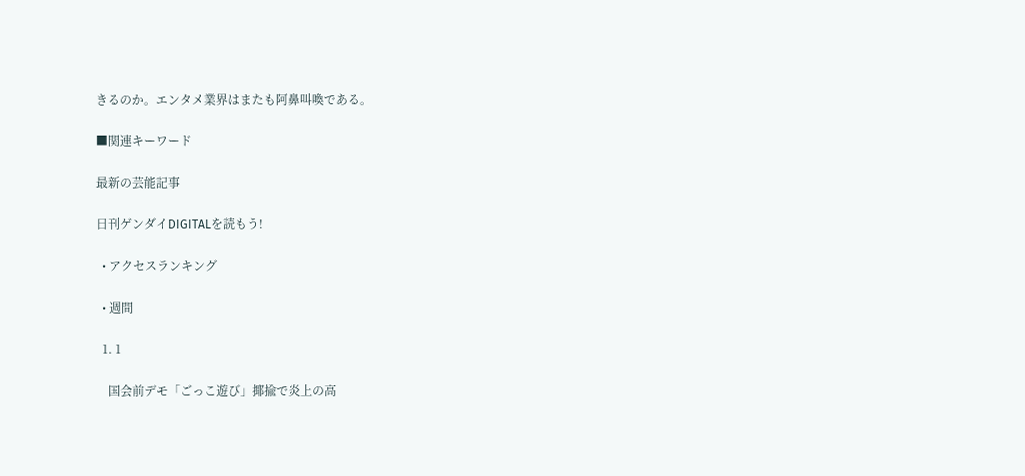きるのか。エンタメ業界はまたも阿鼻叫喚である。

■関連キーワード

最新の芸能記事

日刊ゲンダイDIGITALを読もう!

  • アクセスランキング

  • 週間

  1. 1

    国会前デモ「ごっこ遊び」揶揄で炎上の高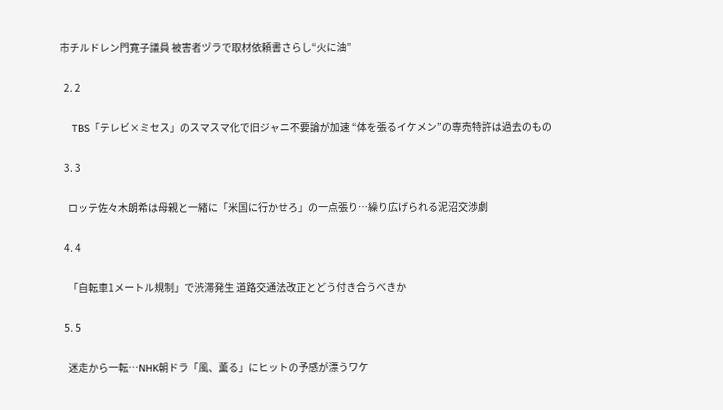市チルドレン門寛子議員 被害者ヅラで取材依頼書さらし“火に油”

  2. 2

    TBS「テレビ×ミセス」のスマスマ化で旧ジャニ不要論が加速 “体を張るイケメン”の専売特許は過去のもの

  3. 3

    ロッテ佐々木朗希は母親と一緒に「米国に行かせろ」の一点張り…繰り広げられる泥沼交渉劇

  4. 4

    「自転車1メートル規制」で渋滞発生 道路交通法改正とどう付き合うべきか

  5. 5

    迷走から一転…NHK朝ドラ「風、薫る」にヒットの予感が漂うワケ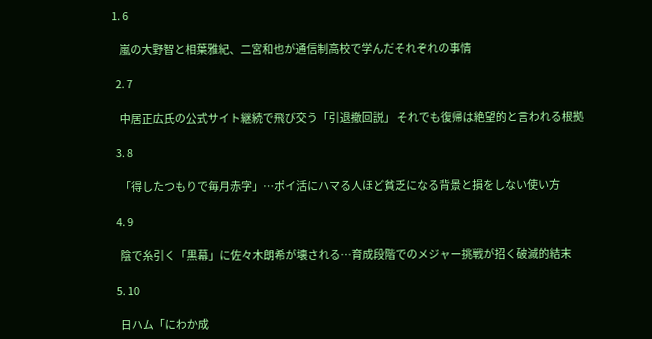1. 6

    嵐の大野智と相葉雅紀、二宮和也が通信制高校で学んだそれぞれの事情

  2. 7

    中居正広氏の公式サイト継続で飛び交う「引退撤回説」 それでも復帰は絶望的と言われる根拠

  3. 8

    「得したつもりで毎月赤字」…ポイ活にハマる人ほど貧乏になる背景と損をしない使い方

  4. 9

    陰で糸引く「黒幕」に佐々木朗希が壊される…育成段階でのメジャー挑戦が招く破滅的結末

  5. 10

    日ハム「にわか成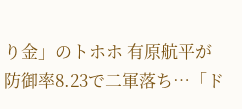り金」のトホホ 有原航平が防御率8.23で二軍落ち…「ド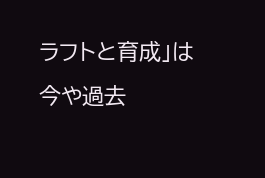ラフトと育成」は今や過去